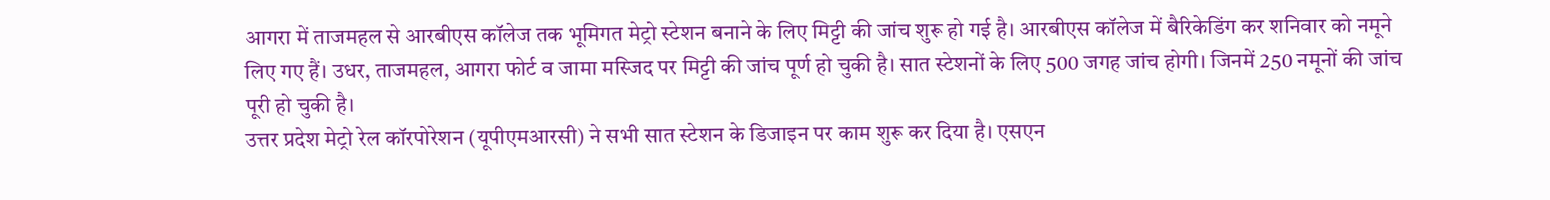आगरा में ताजमहल से आरबीएस कॉलेज तक भूमिगत मेट्रो स्टेशन बनाने के लिए मिट्टी की जांच शुरू हो गई है। आरबीएस कॉलेज में बैरिकेडिंग कर शनिवार को नमूने लिए गए हैं। उधर, ताजमहल, आगरा फोर्ट व जामा मस्जिद पर मिट्टी की जांच पूर्ण हो चुकी है। सात स्टेशनों के लिए 500 जगह जांच होगी। जिनमें 250 नमूनों की जांच पूरी हो चुकी है।
उत्तर प्रदेश मेट्रो रेल कॉरपोरेशन (यूपीएमआरसी) ने सभी सात स्टेशन के डिजाइन पर काम शुरू कर दिया है। एसएन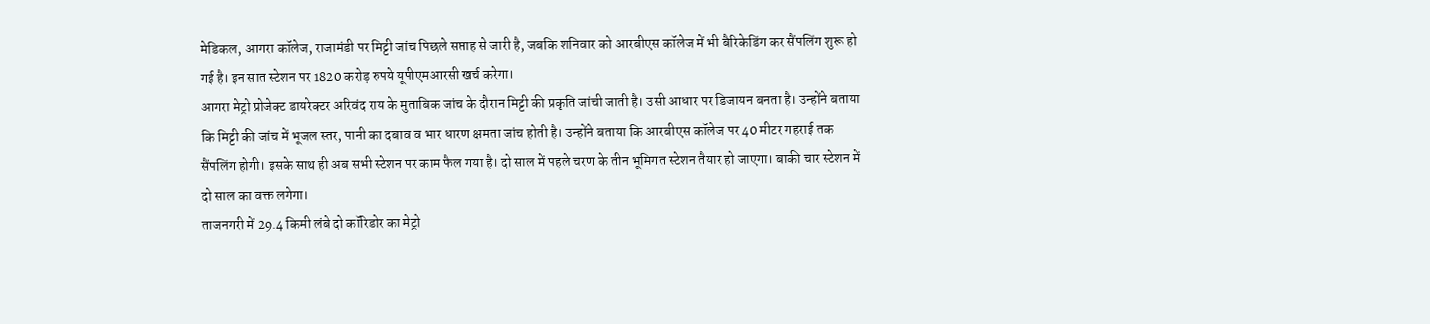मेडिकल, आगरा कॉलेज, राजामंडी पर मिट्टी जांच पिछले सप्ताह से जारी है, जबकि शनिवार को आरबीएस कॉलेज में भी बैरिकेडिंग कर सैंपलिंग शुरू हो गई है। इन सात स्टेशन पर 1820 करोड़ रुपये यूपीएमआरसी खर्च करेगा।
आगरा मेट्रो प्रोजेक्ट डायरेक्टर अरिवंद राय के मुताबिक जांच के दौरान मिट्टी की प्रकृति जांची जाती है। उसी आधार पर डिजायन बनता है। उन्होंने बताया कि मिट्टी की जांच में भूजल स्तर, पानी का दबाव व भार धारण क्षमता जांच होती है। उन्होंने बताया कि आरबीएस कॉलेज पर 40 मीटर गहराई तक सैंपलिंग होगी। इसके साथ ही अब सभी स्टेशन पर काम फैल गया है। दो साल में पहले चरण के तीन भूमिगत स्टेशन तैयार हो जाएगा। बाकी चार स्टेशन में दो साल का वक्त लगेगा।
ताजनगरी में 29.4 किमी लंबे दो कॉरिडोर का मेट्रो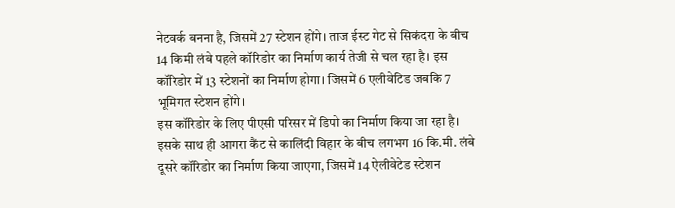नेटवर्क बनना है, जिसमें 27 स्टेशन होंगे। ताज ईस्ट गेट से सिकंदरा के बीच 14 किमी लंबे पहले कॉरिडोर का निर्माण कार्य तेजी से चल रहा है। इस कॉरिडोर में 13 स्टेशनों का निर्माण होगा। जिसमें 6 एलीवेटिड जबकि 7 भूमिगत स्टेशन होंगे।
इस कॉरिडोर के लिए पीएसी परिसर में डिपो का निर्माण किया जा रहा है। इसके साथ ही आगरा कैंट से कालिंदी विहार के बीच लगभग 16 कि.मी. लंबे दूसरे कॉरिडोर का निर्माण किया जाएगा, जिसमें 14 ऐलीवेटेड स्टेशन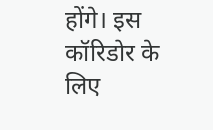होंगे। इस कॉरिडोर के लिए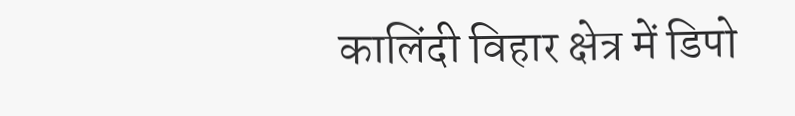कालिंदी विहार क्षेत्र में डिपो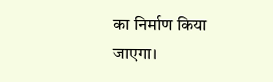का निर्माण किया जाएगा।